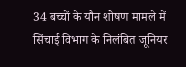34 बच्चों के यौन शोषण मामले में सिंचाई विभाग के निलंबित जूनियर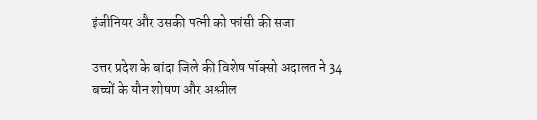इंजीनियर और उसकी पत्नी को फांसी की सजा

उत्तर प्रदेश के बांदा जिले की विशेष पॉक्सो अदालत ने 34 बच्चों के यौन शोषण और अश्लील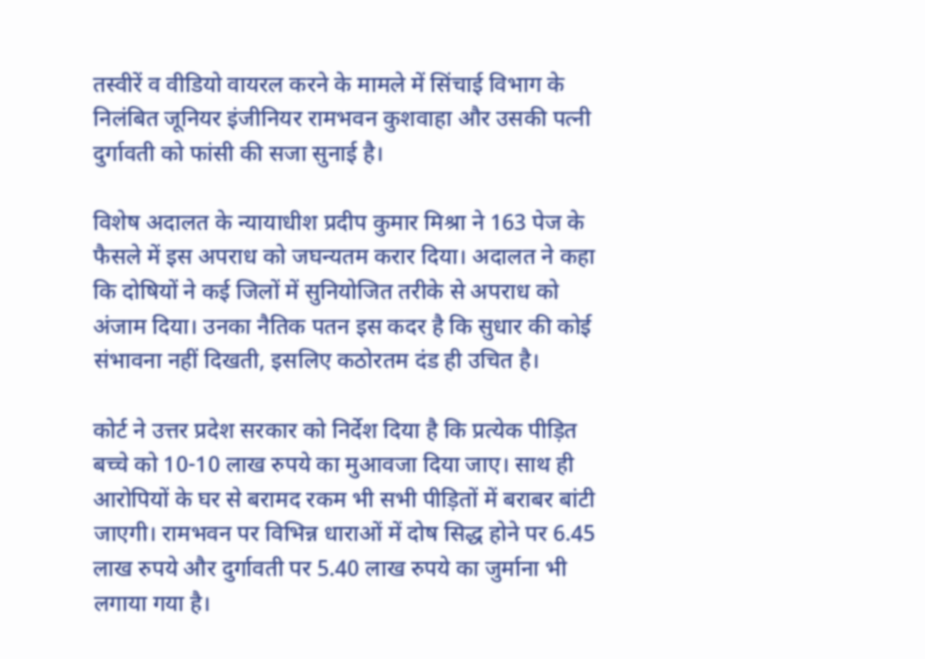तस्वीरें व वीडियो वायरल करने के मामले में सिंचाई विभाग के निलंबित जूनियर इंजीनियर रामभवन कुशवाहा और उसकी पत्नी दुर्गावती को फांसी की सजा सुनाई है।

विशेष अदालत के न्यायाधीश प्रदीप कुमार मिश्रा ने 163 पेज के फैसले में इस अपराध को जघन्यतम करार दिया। अदालत ने कहा कि दोषियों ने कई जिलों में सुनियोजित तरीके से अपराध को अंजाम दिया। उनका नैतिक पतन इस कदर है कि सुधार की कोई संभावना नहीं दिखती, इसलिए कठोरतम दंड ही उचित है।

कोर्ट ने उत्तर प्रदेश सरकार को निर्देश दिया है कि प्रत्येक पीड़ित बच्चे को 10-10 लाख रुपये का मुआवजा दिया जाए। साथ ही आरोपियों के घर से बरामद रकम भी सभी पीड़ितों में बराबर बांटी जाएगी। रामभवन पर विभिन्न धाराओं में दोष सिद्ध होने पर 6.45 लाख रुपये और दुर्गावती पर 5.40 लाख रुपये का जुर्माना भी लगाया गया है।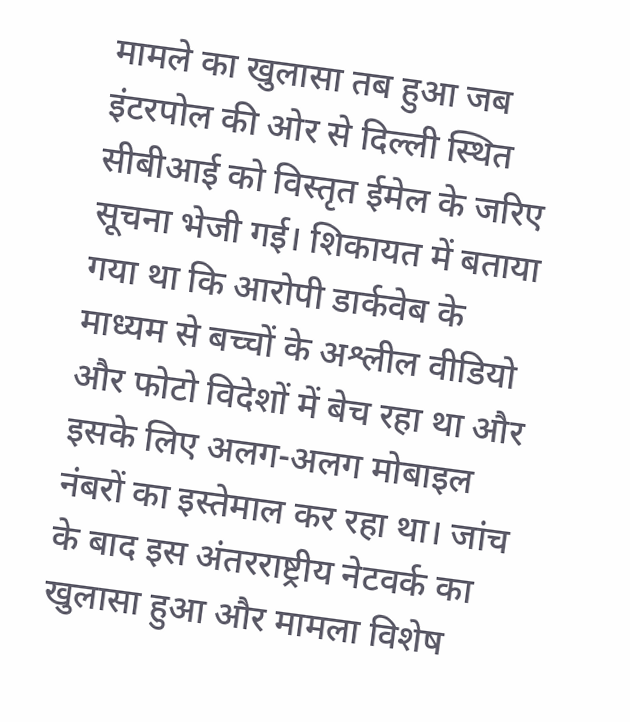मामले का खुलासा तब हुआ जब इंटरपोल की ओर से दिल्ली स्थित सीबीआई को विस्तृत ईमेल के जरिए सूचना भेजी गई। शिकायत में बताया गया था कि आरोपी डार्कवेब के माध्यम से बच्चों के अश्लील वीडियो और फोटो विदेशों में बेच रहा था और इसके लिए अलग-अलग मोबाइल नंबरों का इस्तेमाल कर रहा था। जांच के बाद इस अंतरराष्ट्रीय नेटवर्क का खुलासा हुआ और मामला विशेष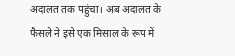अदालत तक पहुंचा। अब अदालत के फैसले ने इसे एक मिसाल के रूप में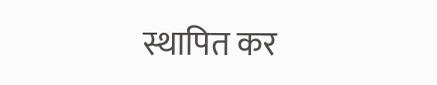स्थापित कर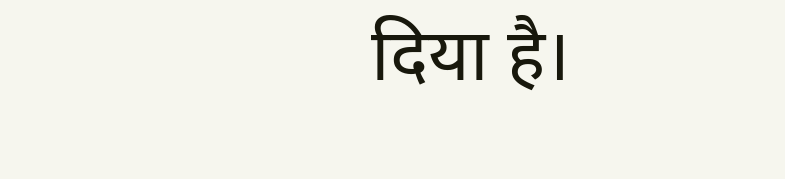दिया है।